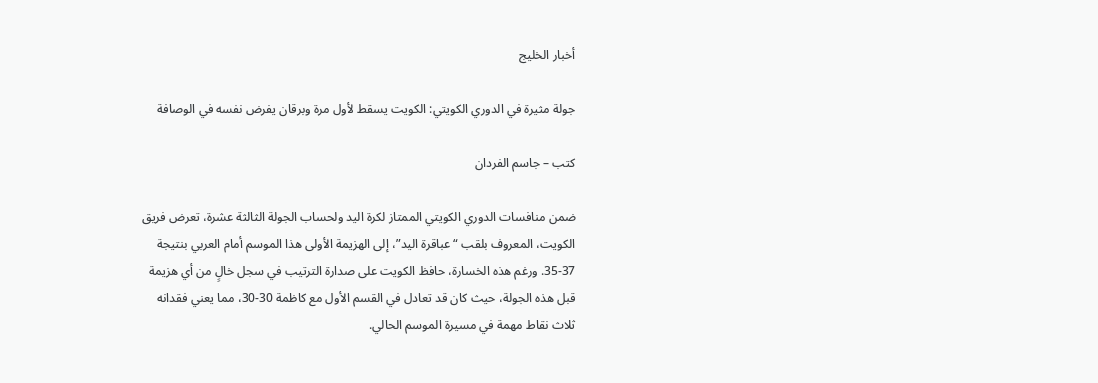أخبار الخليج

جولة مثيرة في الدوري الكويتي: الكويت يسقط لأول مرة وبرقان يفرض نفسه في الوصافة

كتب – جاسم الفردان

ضمن منافسات الدوري الكويتي الممتاز لكرة اليد ولحساب الجولة الثالثة عشرة، تعرض فريق الكويت، المعروف بلقب “عباقرة اليد”، إلى الهزيمة الأولى هذا الموسم أمام العربي بنتيجة 37-35. ورغم هذه الخسارة، حافظ الكويت على صدارة الترتيب في سجل خالٍ من أي هزيمة قبل هذه الجولة، حيث كان قد تعادل في القسم الأول مع كاظمة 30-30، مما يعني فقدانه ثلاث نقاط مهمة في مسيرة الموسم الحالي.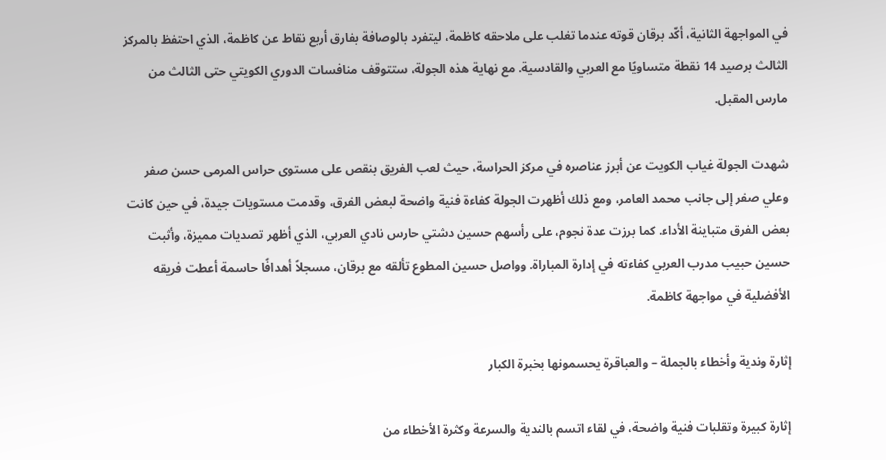في المواجهة الثانية، أكّد برقان قوته عندما تغلب على ملاحقه كاظمة، ليتفرد بالوصافة بفارق أربع نقاط عن كاظمة، الذي احتفظ بالمركز الثالث برصيد 14 نقطة متساويًا مع العربي والقادسية. مع نهاية هذه الجولة، ستتوقف منافسات الدوري الكويتي حتى الثالث من مارس المقبل.

شهدت الجولة غياب الكويت عن أبرز عناصره في مركز الحراسة، حيث لعب الفريق بنقص على مستوى حراس المرمى حسن صفر وعلي صفر إلى جانب محمد العامر، ومع ذلك أظهرت الجولة كفاءة فنية واضحة لبعض الفرق، وقدمت مستويات جيدة، في حين كانت بعض الفرق متباينة الأداء. كما برزت عدة نجوم، على رأسهم حسين دشتي حارس نادي العربي، الذي أظهر تصديات مميزة، وأثبت حسين حبيب مدرب العربي كفاءته في إدارة المباراة. وواصل حسين المطوع تألقه مع برقان، مسجلاً أهدافًا حاسمة أعطت فريقه الأفضلية في مواجهة كاظمة.

إثارة وندية وأخطاء بالجملة – والعباقرة يحسمونها بخبرة الكبار

إثارة كبيرة وتقلبات فنية واضحة، في لقاء اتسم بالندية والسرعة وكثرة الأخطاء من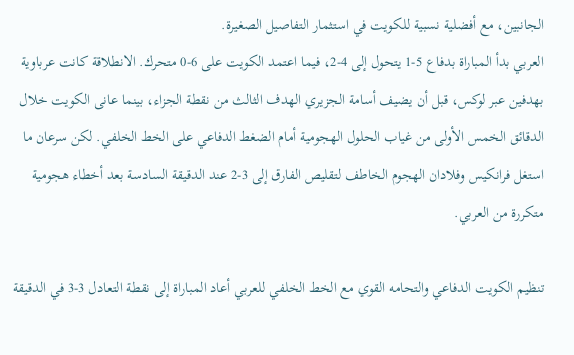الجانبين، مع أفضلية نسبية للكويت في استثمار التفاصيل الصغيرة.
العربي بدأ المباراة بدفاع 5-1 يتحول إلى 4-2، فيما اعتمد الكويت على 6-0 متحرك. الانطلاقة كانت عرباوية بهدفين عبر لوكس، قبل أن يضيف أسامة الجزيري الهدف الثالث من نقطة الجزاء، بينما عانى الكويت خلال الدقائق الخمس الأولى من غياب الحلول الهجومية أمام الضغط الدفاعي على الخط الخلفي. لكن سرعان ما استغل فرانكيس وفلادان الهجوم الخاطف لتقليص الفارق إلى 3-2 عند الدقيقة السادسة بعد أخطاء هجومية متكررة من العربي.

تنظيم الكويت الدفاعي والتحامه القوي مع الخط الخلفي للعربي أعاد المباراة إلى نقطة التعادل 3-3 في الدقيقة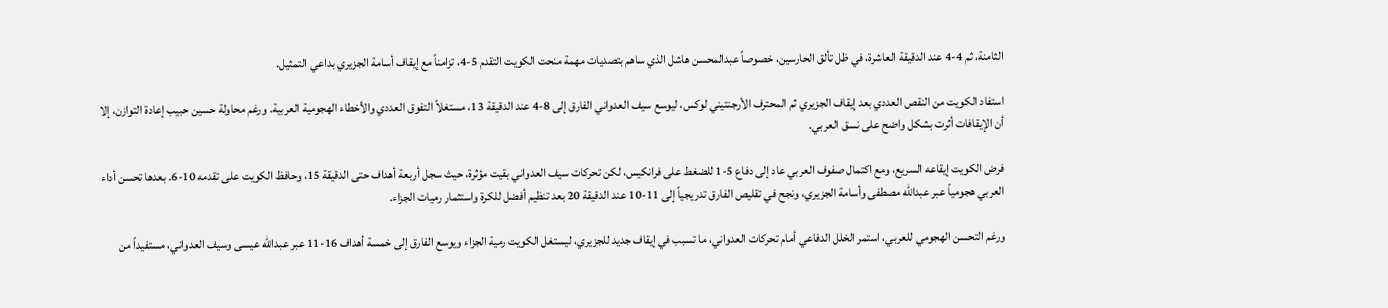الثامنة، ثم 4-4 عند الدقيقة العاشرة، في ظل تألق الحارسين، خصوصاً عبدالمحسن هاشل الذي ساهم بتصديات مهمة منحت الكويت التقدم 5-4، تزامناً مع إيقاف أسامة الجزيري بداعي التمثيل.

استفاد الكويت من النقص العددي بعد إيقاف الجزيري ثم المحترف الأرجنتيني لوكس، ليوسع سيف العدواني الفارق إلى 8-4 عند الدقيقة 13، مستغلاً التفوق العددي والأخطاء الهجومية العربية. ورغم محاولة حسين حبيب إعادة التوازن، إلا أن الإيقافات أثرت بشكل واضح على نسق العربي.

فرض الكويت إيقاعه السريع، ومع اكتمال صفوف العربي عاد إلى دفاع 5-1 للضغط على فرانكيس، لكن تحركات سيف العدواني بقيت مؤثرة، حيث سجل أربعة أهداف حتى الدقيقة 15، وحافظ الكويت على تقدمه 10-6. بعدها تحسن أداء العربي هجومياً عبر عبدالله مصطفى وأسامة الجزيري، ونجح في تقليص الفارق تدريجياً إلى 11-10 عند الدقيقة 20 بعد تنظيم أفضل للكرة واستثمار رميات الجزاء.

ورغم التحسن الهجومي للعربي، استمر الخلل الدفاعي أمام تحركات العدواني، ما تسبب في إيقاف جديد للجزيري، ليستغل الكويت رمية الجزاء ويوسع الفارق إلى خمسة أهداف 16-11 عبر عبدالله عيسى وسيف العدواني، مستفيداً من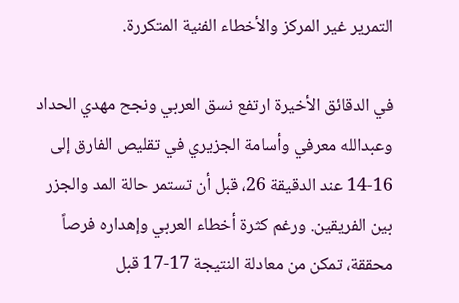التمرير غير المركز والأخطاء الفنية المتكررة.

في الدقائق الأخيرة ارتفع نسق العربي ونجح مهدي الحداد وعبدالله معرفي وأسامة الجزيري في تقليص الفارق إلى 16-14 عند الدقيقة 26، قبل أن تستمر حالة المد والجزر بين الفريقين. ورغم كثرة أخطاء العربي وإهداره فرصاً محققة، تمكن من معادلة النتيجة 17-17 قبل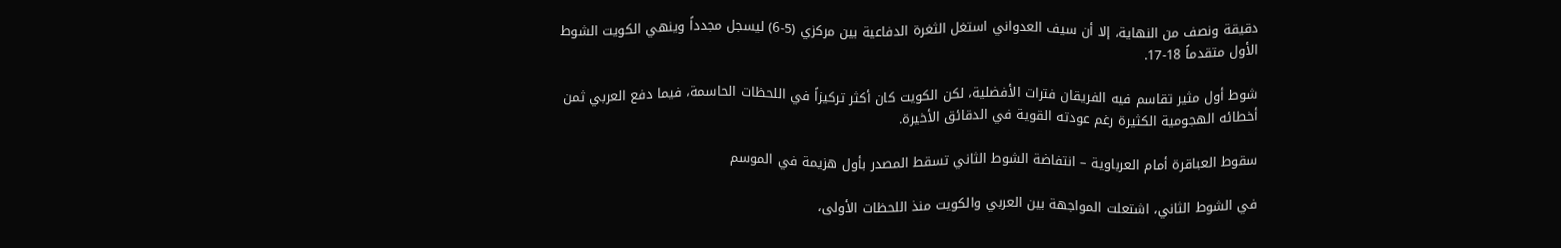دقيقة ونصف من النهاية، إلا أن سيف العدواني استغل الثغرة الدفاعية بين مركزي (5-6) ليسجل مجدداً وينهي الكويت الشوط الأول متقدماً 18-17.

شوط أول مثير تقاسم فيه الفريقان فترات الأفضلية، لكن الكويت كان أكثر تركيزاً في اللحظات الحاسمة، فيما دفع العربي ثمن أخطائه الهجومية الكثيرة رغم عودته القوية في الدقائق الأخيرة.

سقوط العباقرة أمام العرباوية – انتفاضة الشوط الثاني تسقط المصدر بأول هزيمة في الموسم

في الشوط الثاني، اشتعلت المواجهة بين العربي والكويت منذ اللحظات الأولى،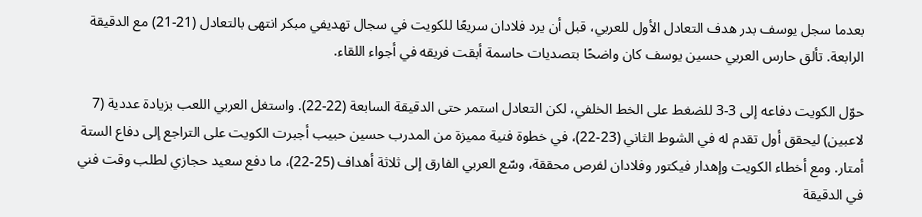بعدما سجل يوسف بدر هدف التعادل الأول للعربي، قبل أن يرد فلادان سريعًا للكويت في سجال تهديفي مبكر انتهى بالتعادل (21-21) مع الدقيقة الرابعة. تألق حارس العربي حسين يوسف كان واضحًا بتصديات حاسمة أبقت فريقه في أجواء اللقاء.

حوّل الكويت دفاعه إلى 3-3 للضغط على الخط الخلفي، لكن التعادل استمر حتى الدقيقة السابعة (22-22). واستغل العربي اللعب بزيادة عددية (7 لاعبين) ليحقق أول تقدم له في الشوط الثاني (23-22)، في خطوة فنية مميزة من المدرب حسين حبيب أجبرت الكويت على التراجع إلى دفاع الستة أمتار. ومع أخطاء الكويت وإهدار فيكتور وفلادان لفرص محققة، وسّع العربي الفارق إلى ثلاثة أهداف (25-22)، ما دفع سعيد حجازي لطلب وقت فني في الدقيقة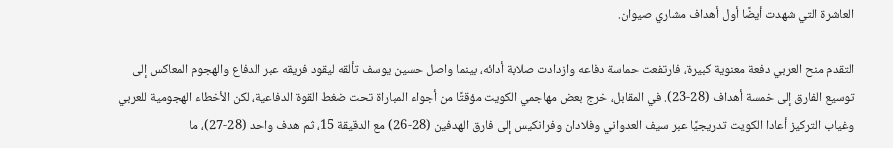العاشرة التي شهدت أيضًا أول أهداف مشاري صيوان.

التقدم منح العربي دفعة معنوية كبيرة، فارتفعت حماسة دفاعه وازدادت صلابة أدائه، بينما واصل حسين يوسف تألقه ليقود فريقه عبر الدفاع والهجوم المعاكس إلى توسيع الفارق إلى خمسة أهداف (28-23). في المقابل، خرج بعض مهاجمي الكويت مؤقتًا من أجواء المباراة تحت ضغط القوة الدفاعية، لكن الأخطاء الهجومية للعربي وغياب التركيز أعادا الكويت تدريجيًا عبر سيف العدواني وفلادان وفرانكيس إلى فارق الهدفين (28-26) مع الدقيقة 15، ثم هدف واحد (28-27)، ما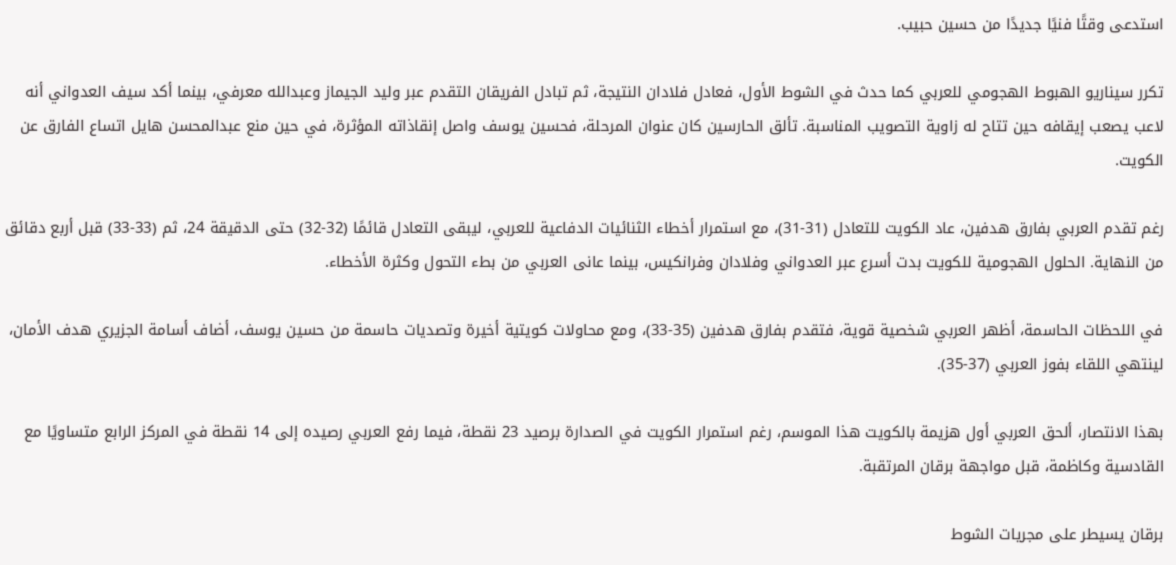استدعى وقتًا فنيًا جديدًا من حسين حبيب.

تكرر سيناريو الهبوط الهجومي للعربي كما حدث في الشوط الأول، فعادل فلادان النتيجة، ثم تبادل الفريقان التقدم عبر وليد الجيماز وعبدالله معرفي، بينما أكد سيف العدواني أنه لاعب يصعب إيقافه حين تتاح له زاوية التصويب المناسبة. تألق الحارسين كان عنوان المرحلة، فحسين يوسف واصل إنقاذاته المؤثرة، في حين منع عبدالمحسن هايل اتساع الفارق عن الكويت.

رغم تقدم العربي بفارق هدفين، عاد الكويت للتعادل (31-31)، مع استمرار أخطاء الثنائيات الدفاعية للعربي، ليبقى التعادل قائمًا (32-32) حتى الدقيقة 24، ثم (33-33) قبل أربع دقائق من النهاية. الحلول الهجومية للكويت بدت أسرع عبر العدواني وفلادان وفرانكيس، بينما عانى العربي من بطء التحول وكثرة الأخطاء.

في اللحظات الحاسمة، أظهر العربي شخصية قوية، فتقدم بفارق هدفين (35-33)، ومع محاولات كويتية أخيرة وتصديات حاسمة من حسين يوسف، أضاف أسامة الجزيري هدف الأمان، لينتهي اللقاء بفوز العربي (37-35).

بهذا الانتصار، ألحق العربي أول هزيمة بالكويت هذا الموسم، رغم استمرار الكويت في الصدارة برصيد 23 نقطة، فيما رفع العربي رصيده إلى 14 نقطة في المركز الرابع متساويًا مع القادسية وكاظمة، قبل مواجهة برقان المرتقبة.

برقان يسيطر على مجريات الشوط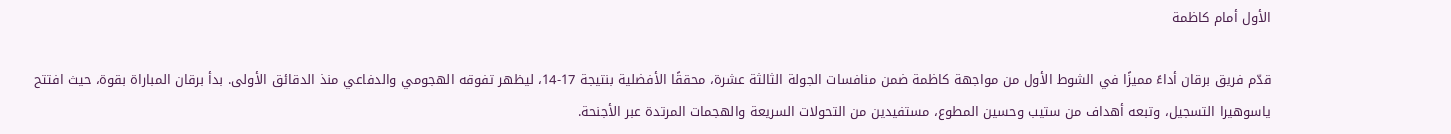الأول أمام كاظمة

قدّم فريق برقان أداءً مميزًا في الشوط الأول من مواجهة كاظمة ضمن منافسات الجولة الثالثة عشرة، محققًا الأفضلية بنتيجة 17-14، ليظهر تفوقه الهجومي والدفاعي منذ الدقائق الأولى. بدأ برقان المباراة بقوة، حيث افتتح ياسوهيرا التسجيل، وتبعه أهداف من ستيب وحسين المطوع، مستفيدين من التحولات السريعة والهجمات المرتدة عبر الأجنحة.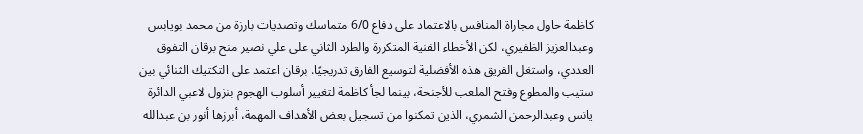كاظمة حاول مجاراة المنافس بالاعتماد على دفاع 6/0 متماسك وتصديات بارزة من محمد بويابس وعبدالعزيز الظفيري، لكن الأخطاء الفنية المتكررة والطرد الثاني على علي نصير منح برقان التفوق العددي، واستغل الفريق هذه الأفضلية لتوسيع الفارق تدريجيًا. برقان اعتمد على التكتيك الثنائي بين ستيب والمطوع وفتح الملعب للأجنحة، بينما لجأ كاظمة لتغيير أسلوب الهجوم بنزول لاعبي الدائرة يانس وعبدالرحمن الشمري، الذين تمكنوا من تسجيل بعض الأهداف المهمة، أبرزها أنور بن عبدالله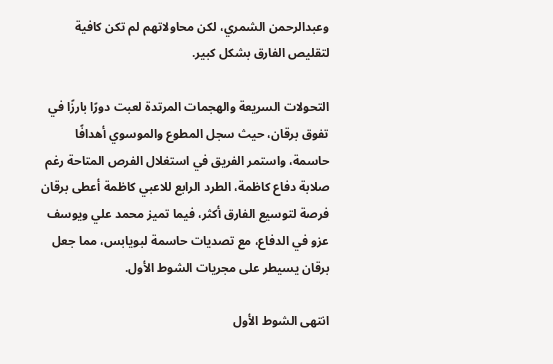وعبدالرحمن الشمري، لكن محاولاتهم لم تكن كافية لتقليص الفارق بشكل كبير.

التحولات السريعة والهجمات المرتدة لعبت دورًا بارزًا في تفوق برقان، حيث سجل المطوع والموسوي أهدافًا حاسمة، واستمر الفريق في استغلال الفرص المتاحة رغم صلابة دفاع كاظمة، الطرد الرابع للاعبي كاظمة أعطى برقان فرصة لتوسيع الفارق أكثر، فيما تميز محمد علي ويوسف عزو في الدفاع، مع تصديات حاسمة لبويابس، مما جعل برقان يسيطر على مجريات الشوط الأول.

انتهى الشوط الأول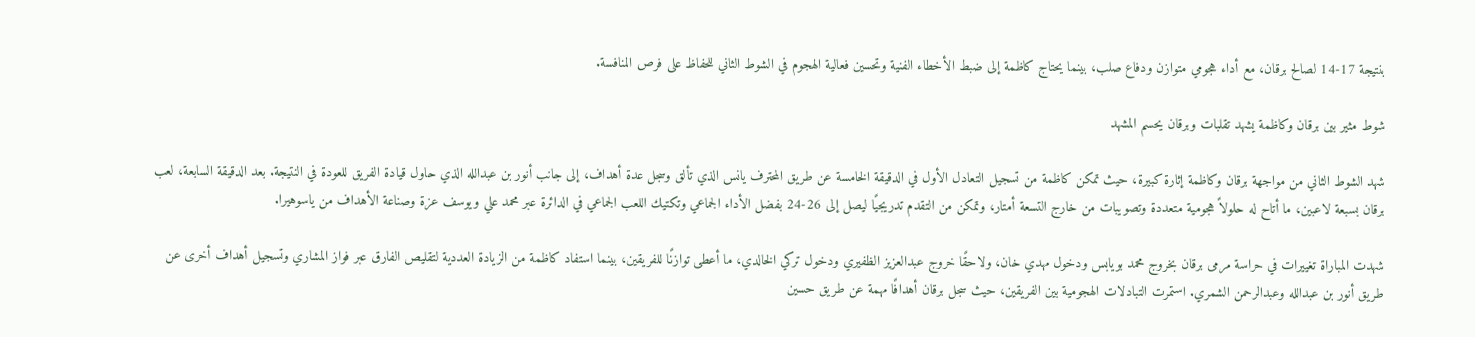بنتيجة 17-14 لصالح برقان، مع أداء هجومي متوازن ودفاع صلب، بينما يحتاج كاظمة إلى ضبط الأخطاء الفنية وتحسين فعالية الهجوم في الشوط الثاني للحفاظ على فرص المنافسة.

شوط مثير بين برقان وكاظمة يشهد تقلبات وبرقان يحسم المشهد

شهد الشوط الثاني من مواجهة برقان وكاظمة إثارة كبيرة، حيث تمكن كاظمة من تسجيل التعادل الأول في الدقيقة الخامسة عن طريق المحترف يانس الذي تألق وسجل عدة أهداف، إلى جانب أنور بن عبدالله الذي حاول قيادة الفريق للعودة في النتيجة. بعد الدقيقة السابعة، لعب برقان بسبعة لاعبين، ما أتاح له حلولاً هجومية متعددة وتصويبات من خارج التسعة أمتار، وتمكن من التقدم تدريجيًا ليصل إلى 26-24 بفضل الأداء الجماعي وتكتيك اللعب الجماعي في الدائرة عبر محمد علي ويوسف عزة وصناعة الأهداف من ياسوهيرا.

شهدت المباراة تغييرات في حراسة مرمى برقان بخروج محمد بويابس ودخول مهدي خان، ولاحقًا خروج عبدالعزيز الظفيري ودخول تركي الخالدي، ما أعطى توازنًا للفريقين، بينما استفاد كاظمة من الزيادة العددية لتقليص الفارق عبر فواز المشاري وتسجيل أهداف أخرى عن طريق أنور بن عبدالله وعبدالرحمن الشمري. استمرت التبادلات الهجومية بين الفريقين، حيث سجل برقان أهدافًا مهمة عن طريق حسين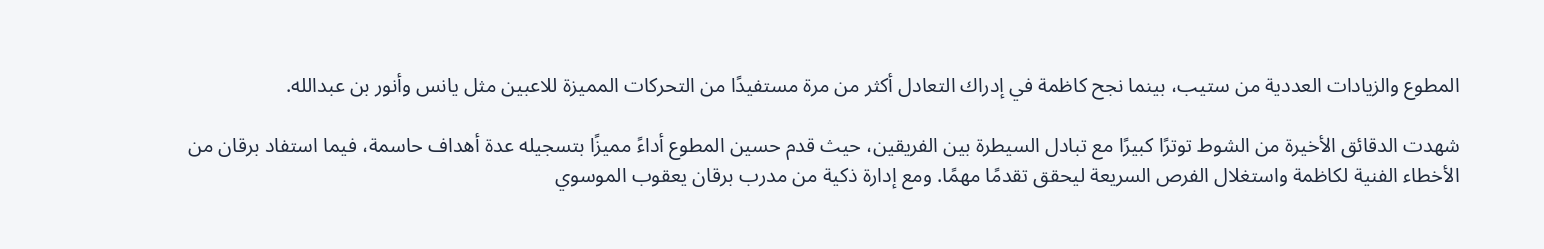المطوع والزيادات العددية من ستيب، بينما نجح كاظمة في إدراك التعادل أكثر من مرة مستفيدًا من التحركات المميزة للاعبين مثل يانس وأنور بن عبدالله.

شهدت الدقائق الأخيرة من الشوط توترًا كبيرًا مع تبادل السيطرة بين الفريقين، حيث قدم حسين المطوع أداءً مميزًا بتسجيله عدة أهداف حاسمة، فيما استفاد برقان من الأخطاء الفنية لكاظمة واستغلال الفرص السريعة ليحقق تقدمًا مهمًا. ومع إدارة ذكية من مدرب برقان يعقوب الموسوي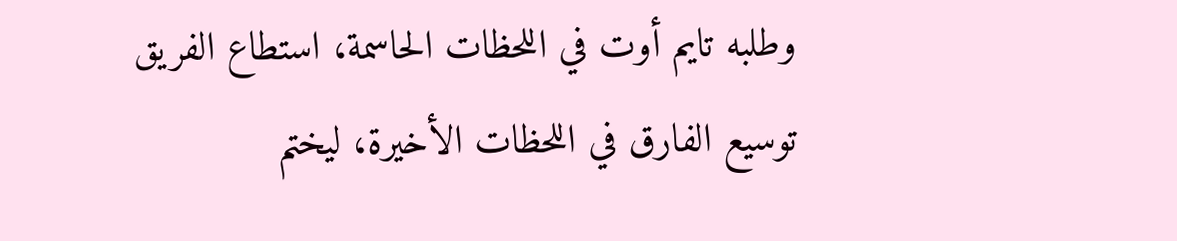وطلبه تايم أوت في اللحظات الحاسمة، استطاع الفريق توسيع الفارق في اللحظات الأخيرة، ليختم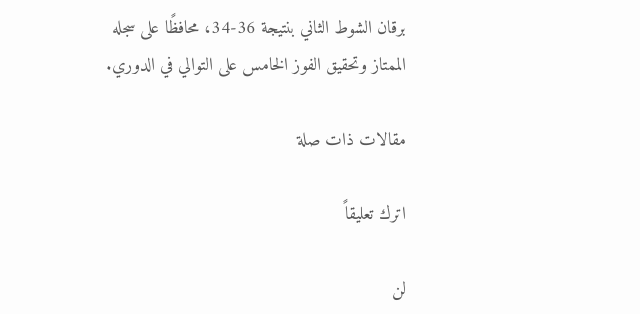برقان الشوط الثاني بنتيجة 36-34، محافظًا على سجله الممتاز وتحقيق الفوز الخامس على التوالي في الدوري.

مقالات ذات صلة

اترك تعليقاً

لن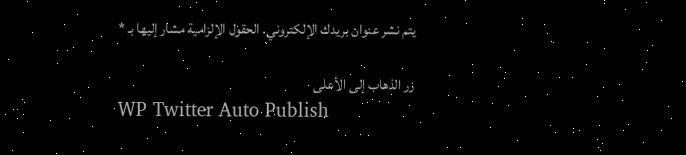يتم نشر عنوان بريدك الإلكتروني. الحقول الإلزامية مشار إليها بـ *

زر الذهاب إلى الأعلى
WP Twitter Auto Publish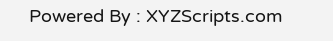Powered By : XYZScripts.com